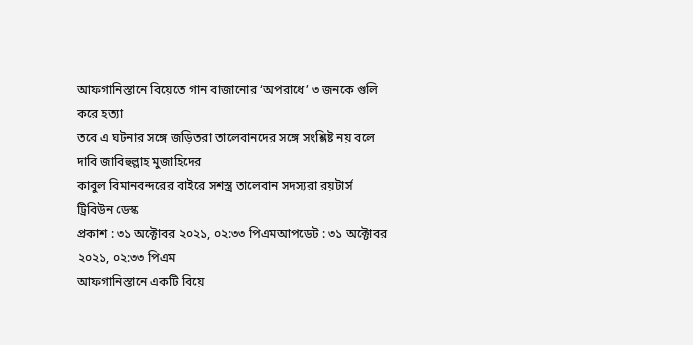আফগানিস্তানে বিয়েতে গান বাজানোর ‘অপরাধে’ ৩ জনকে গুলি করে হত্যা
তবে এ ঘটনার সঙ্গে জড়িতরা তালেবানদের সঙ্গে সংশ্লিষ্ট নয় বলে দাবি জাবিহুল্লাহ মুজাহিদের
কাবুল বিমানবন্দরের বাইরে সশস্ত্র তালেবান সদস্যরা রয়টার্স
ট্রিবিউন ডেস্ক
প্রকাশ : ৩১ অক্টোবর ২০২১, ০২:৩৩ পিএমআপডেট : ৩১ অক্টোবর ২০২১, ০২:৩৩ পিএম
আফগানিস্তানে একটি বিয়ে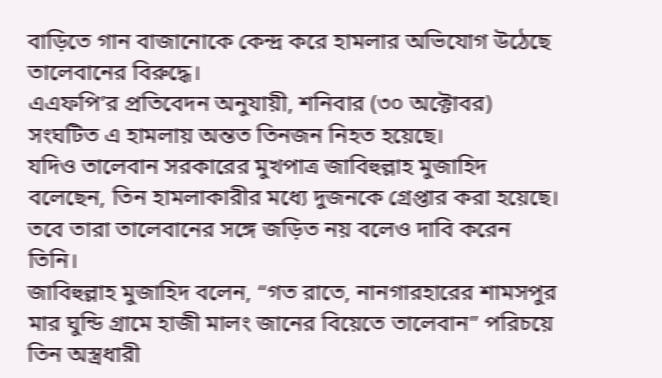বাড়িতে গান বাজানোকে কেন্দ্র করে হামলার অভিযোগ উঠেছে তালেবানের বিরুদ্ধে।
এএফপি’র প্রতিবেদন অনুযায়ী, শনিবার (৩০ অক্টোবর) সংঘটিত এ হামলায় অন্তত তিনজন নিহত হয়েছে।
যদিও তালেবান সরকারের মুখপাত্র জাবিহুল্লাহ মুজাহিদ বলেছেন, তিন হামলাকারীর মধ্যে দুজনকে গ্রেপ্তার করা হয়েছে। তবে তারা তালেবানের সঙ্গে জড়িত নয় বলেও দাবি করেন তিনি।
জাবিহুল্লাহ মুজাহিদ বলেন, “গত রাতে, নানগারহারের শামসপুর মার ঘুন্ডি গ্রামে হাজী মালং জানের বিয়েতে তালেবান” পরিচয়ে তিন অস্ত্রধারী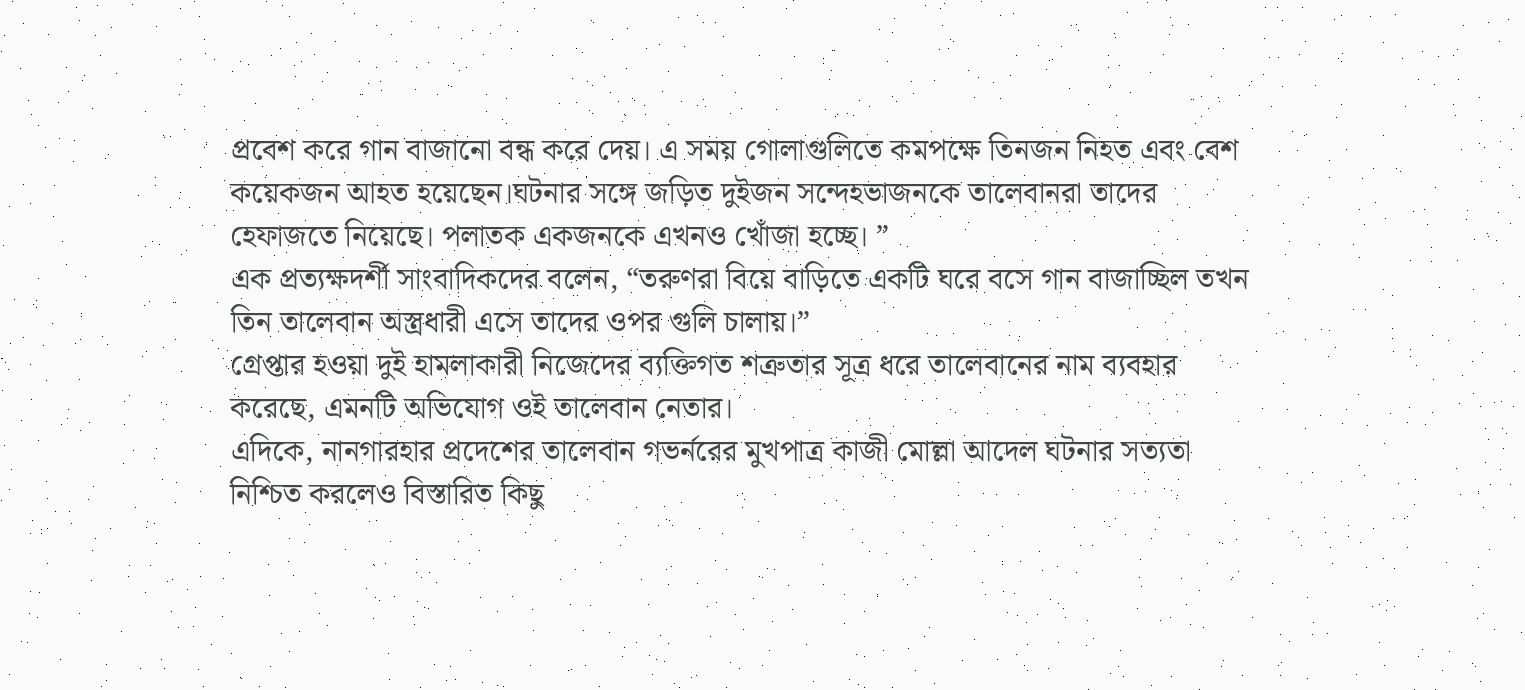প্রবেশ করে গান বাজানো বন্ধ করে দেয়। এ সময় গোলাগুলিতে কমপক্ষে তিনজন নিহত এবং বেশ কয়েকজন আহত হয়েছেন।ঘটনার সঙ্গে জড়িত দুইজন সন্দেহভাজনকে তালেবানরা তাদের হেফাজতে নিয়েছে। পলাতক একজনকে এখনও খোঁজা হচ্ছে। ”
এক প্রত্যক্ষদর্শী সাংবাদিকদের বলেন, “তরুণরা বিয়ে বাড়িতে একটি ঘরে বসে গান বাজাচ্ছিল তখন তিন তালেবান অস্ত্রধারী এসে তাদের ওপর গুলি চালায়।”
গ্রেপ্তার হওয়া দুই হামলাকারী নিজেদের ব্যক্তিগত শত্রুতার সূত্র ধরে তালেবানের নাম ব্যবহার করেছে, এমনটি অভিযোগ ওই তালেবান নেতার।
এদিকে, নানগারহার প্রদেশের তালেবান গভর্নরের মুখপাত্র কাজী মোল্লা আদেল ঘটনার সত্যতা নিশ্চিত করলেও বিস্তারিত কিছু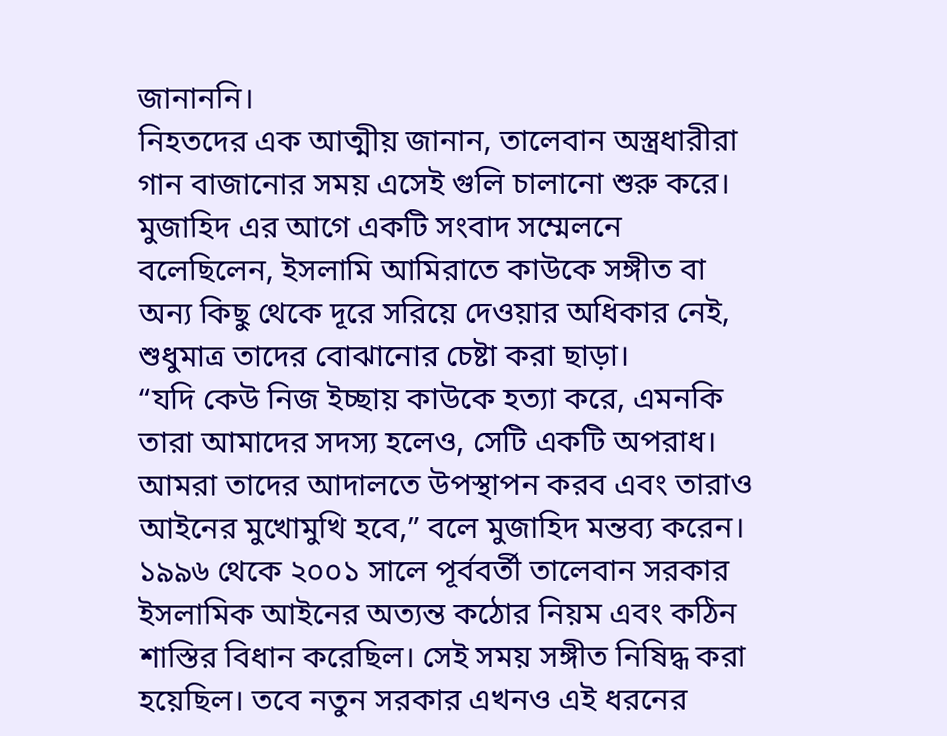জানাননি।
নিহতদের এক আত্মীয় জানান, তালেবান অস্ত্রধারীরা গান বাজানোর সময় এসেই গুলি চালানো শুরু করে।
মুজাহিদ এর আগে একটি সংবাদ সম্মেলনে বলেছিলেন, ইসলামি আমিরাতে কাউকে সঙ্গীত বা অন্য কিছু থেকে দূরে সরিয়ে দেওয়ার অধিকার নেই, শুধুমাত্র তাদের বোঝানোর চেষ্টা করা ছাড়া।
“যদি কেউ নিজ ইচ্ছায় কাউকে হত্যা করে, এমনকি তারা আমাদের সদস্য হলেও, সেটি একটি অপরাধ। আমরা তাদের আদালতে উপস্থাপন করব এবং তারাও আইনের মুখোমুখি হবে,” বলে মুজাহিদ মন্তব্য করেন।
১৯৯৬ থেকে ২০০১ সালে পূর্ববর্তী তালেবান সরকার ইসলামিক আইনের অত্যন্ত কঠোর নিয়ম এবং কঠিন শাস্তির বিধান করেছিল। সেই সময় সঙ্গীত নিষিদ্ধ করা হয়েছিল। তবে নতুন সরকার এখনও এই ধরনের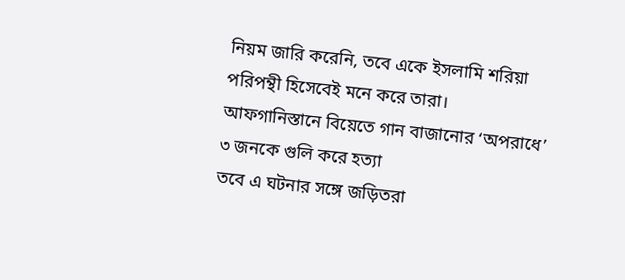নিয়ম জারি করেনি, তবে একে ইসলামি শরিয়া পরিপন্থী হিসেবেই মনে করে তারা।
আফগানিস্তানে বিয়েতে গান বাজানোর ‘অপরাধে’ ৩ জনকে গুলি করে হত্যা
তবে এ ঘটনার সঙ্গে জড়িতরা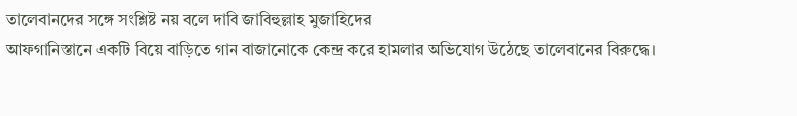তালেবানদের সঙ্গে সংশ্লিষ্ট নয় বলে দাবি জাবিহুল্লাহ মুজাহিদের
আফগানিস্তানে একটি বিয়ে বাড়িতে গান বাজানোকে কেন্দ্র করে হামলার অভিযোগ উঠেছে তালেবানের বিরুদ্ধে।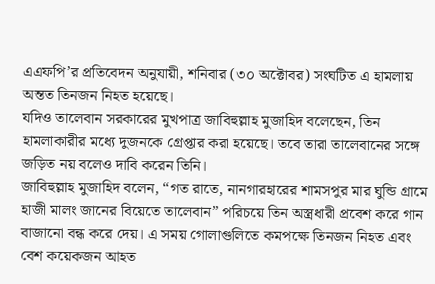এএফপি’র প্রতিবেদন অনুযায়ী, শনিবার (৩০ অক্টোবর) সংঘটিত এ হামলায় অন্তত তিনজন নিহত হয়েছে।
যদিও তালেবান সরকারের মুখপাত্র জাবিহুল্লাহ মুজাহিদ বলেছেন, তিন হামলাকারীর মধ্যে দুজনকে গ্রেপ্তার করা হয়েছে। তবে তারা তালেবানের সঙ্গে জড়িত নয় বলেও দাবি করেন তিনি।
জাবিহুল্লাহ মুজাহিদ বলেন, “গত রাতে, নানগারহারের শামসপুর মার ঘুন্ডি গ্রামে হাজী মালং জানের বিয়েতে তালেবান” পরিচয়ে তিন অস্ত্রধারী প্রবেশ করে গান বাজানো বন্ধ করে দেয়। এ সময় গোলাগুলিতে কমপক্ষে তিনজন নিহত এবং বেশ কয়েকজন আহত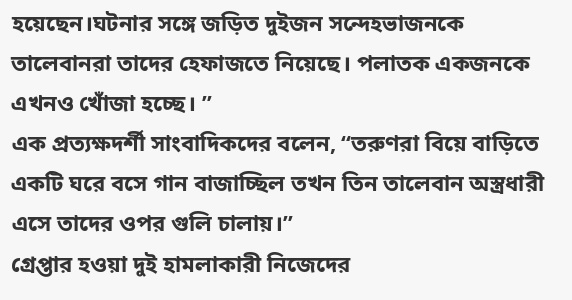হয়েছেন।ঘটনার সঙ্গে জড়িত দুইজন সন্দেহভাজনকে তালেবানরা তাদের হেফাজতে নিয়েছে। পলাতক একজনকে এখনও খোঁজা হচ্ছে। ”
এক প্রত্যক্ষদর্শী সাংবাদিকদের বলেন, “তরুণরা বিয়ে বাড়িতে একটি ঘরে বসে গান বাজাচ্ছিল তখন তিন তালেবান অস্ত্রধারী এসে তাদের ওপর গুলি চালায়।”
গ্রেপ্তার হওয়া দুই হামলাকারী নিজেদের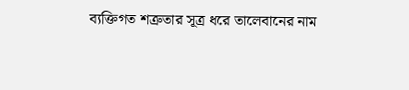ব্যক্তিগত শত্রুতার সূত্র ধরে তালেবানের নাম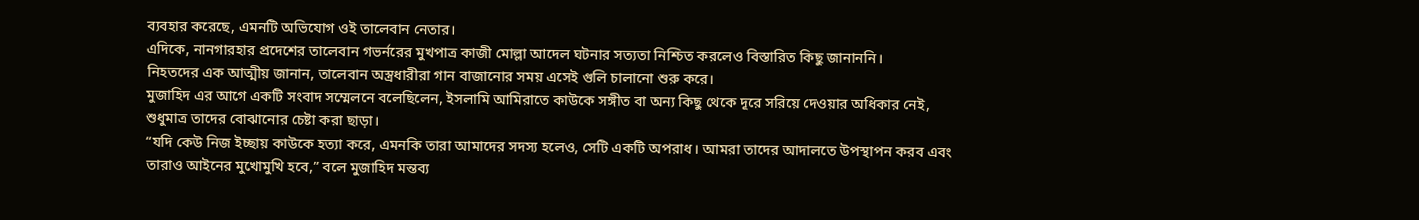ব্যবহার করেছে, এমনটি অভিযোগ ওই তালেবান নেতার।
এদিকে, নানগারহার প্রদেশের তালেবান গভর্নরের মুখপাত্র কাজী মোল্লা আদেল ঘটনার সত্যতা নিশ্চিত করলেও বিস্তারিত কিছু জানাননি।
নিহতদের এক আত্মীয় জানান, তালেবান অস্ত্রধারীরা গান বাজানোর সময় এসেই গুলি চালানো শুরু করে।
মুজাহিদ এর আগে একটি সংবাদ সম্মেলনে বলেছিলেন, ইসলামি আমিরাতে কাউকে সঙ্গীত বা অন্য কিছু থেকে দূরে সরিয়ে দেওয়ার অধিকার নেই, শুধুমাত্র তাদের বোঝানোর চেষ্টা করা ছাড়া।
“যদি কেউ নিজ ইচ্ছায় কাউকে হত্যা করে, এমনকি তারা আমাদের সদস্য হলেও, সেটি একটি অপরাধ। আমরা তাদের আদালতে উপস্থাপন করব এবং তারাও আইনের মুখোমুখি হবে,” বলে মুজাহিদ মন্তব্য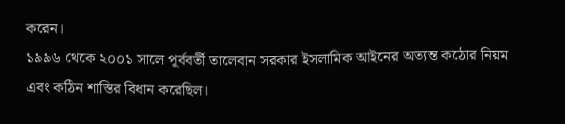করেন।
১৯৯৬ থেকে ২০০১ সালে পূর্ববর্তী তালেবান সরকার ইসলামিক আইনের অত্যন্ত কঠোর নিয়ম এবং কঠিন শাস্তির বিধান করেছিল।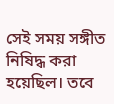সেই সময় সঙ্গীত নিষিদ্ধ করা হয়েছিল। তবে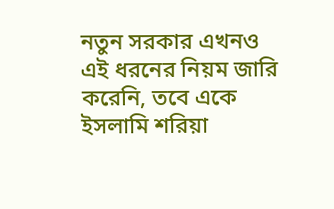নতুন সরকার এখনও এই ধরনের নিয়ম জারি করেনি, তবে একে ইসলামি শরিয়া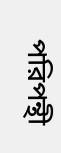পরিপন্থী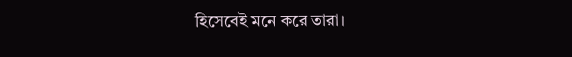হিসেবেই মনে করে তারা।